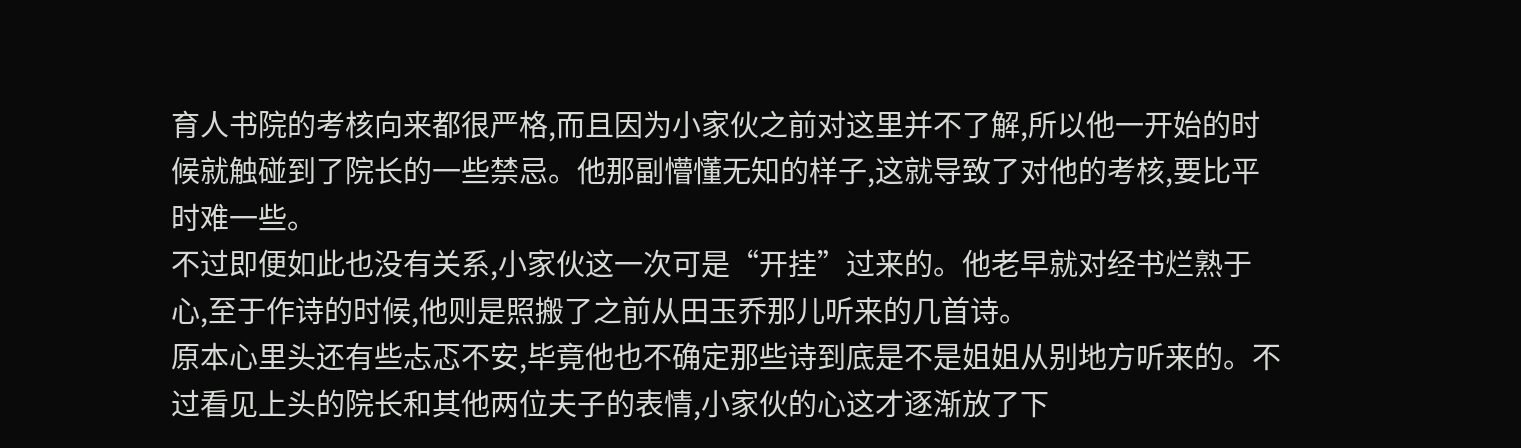育人书院的考核向来都很严格,而且因为小家伙之前对这里并不了解,所以他一开始的时候就触碰到了院长的一些禁忌。他那副懵懂无知的样子,这就导致了对他的考核,要比平时难一些。
不过即便如此也没有关系,小家伙这一次可是“开挂”过来的。他老早就对经书烂熟于心,至于作诗的时候,他则是照搬了之前从田玉乔那儿听来的几首诗。
原本心里头还有些忐忑不安,毕竟他也不确定那些诗到底是不是姐姐从别地方听来的。不过看见上头的院长和其他两位夫子的表情,小家伙的心这才逐渐放了下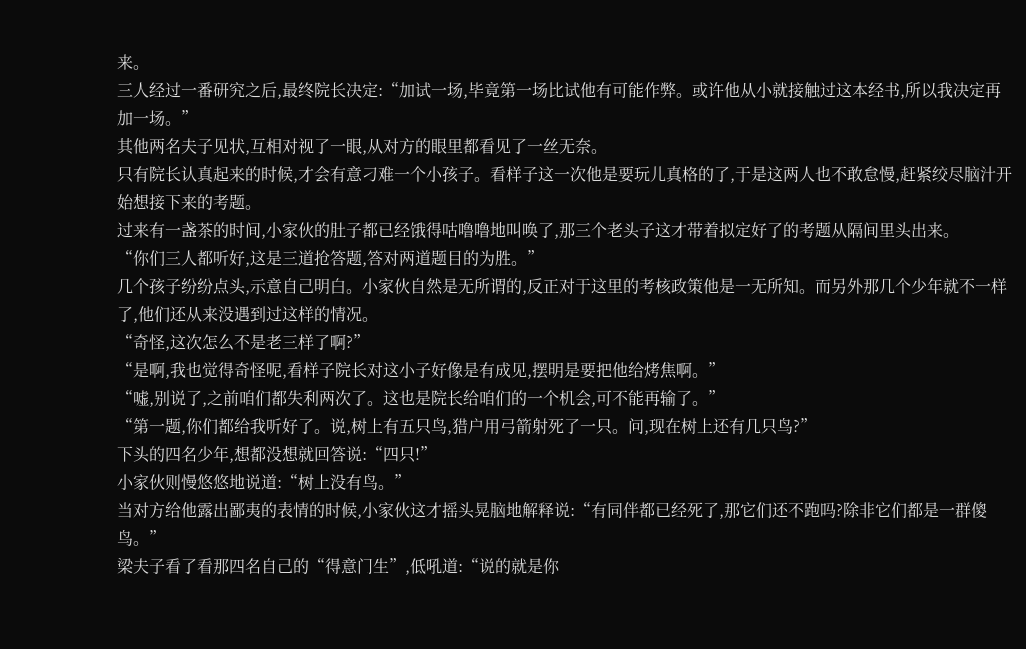来。
三人经过一番研究之后,最终院长决定:“加试一场,毕竟第一场比试他有可能作弊。或许他从小就接触过这本经书,所以我决定再加一场。”
其他两名夫子见状,互相对视了一眼,从对方的眼里都看见了一丝无奈。
只有院长认真起来的时候,才会有意刁难一个小孩子。看样子这一次他是要玩儿真格的了,于是这两人也不敢怠慢,赶紧绞尽脑汁开始想接下来的考题。
过来有一盏茶的时间,小家伙的肚子都已经饿得咕噜噜地叫唤了,那三个老头子这才带着拟定好了的考题从隔间里头出来。
“你们三人都听好,这是三道抢答题,答对两道题目的为胜。”
几个孩子纷纷点头,示意自己明白。小家伙自然是无所谓的,反正对于这里的考核政策他是一无所知。而另外那几个少年就不一样了,他们还从来没遇到过这样的情况。
“奇怪,这次怎么不是老三样了啊?”
“是啊,我也觉得奇怪呢,看样子院长对这小子好像是有成见,摆明是要把他给烤焦啊。”
“嘘,别说了,之前咱们都失利两次了。这也是院长给咱们的一个机会,可不能再输了。”
“第一题,你们都给我听好了。说,树上有五只鸟,猎户用弓箭射死了一只。问,现在树上还有几只鸟?”
下头的四名少年,想都没想就回答说:“四只!”
小家伙则慢悠悠地说道:“树上没有鸟。”
当对方给他露出鄙夷的表情的时候,小家伙这才摇头晃脑地解释说:“有同伴都已经死了,那它们还不跑吗?除非它们都是一群傻鸟。”
梁夫子看了看那四名自己的“得意门生”,低吼道:“说的就是你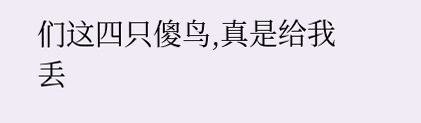们这四只傻鸟,真是给我丢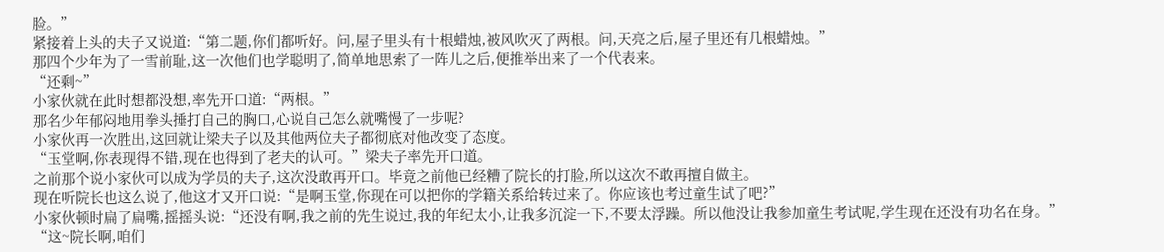脸。”
紧接着上头的夫子又说道:“第二题,你们都听好。问,屋子里头有十根蜡烛,被风吹灭了两根。问,天亮之后,屋子里还有几根蜡烛。”
那四个少年为了一雪前耻,这一次他们也学聪明了,简单地思索了一阵儿之后,便推举出来了一个代表来。
“还剩~”
小家伙就在此时想都没想,率先开口道:“两根。”
那名少年郁闷地用拳头捶打自己的胸口,心说自己怎么就嘴慢了一步呢?
小家伙再一次胜出,这回就让梁夫子以及其他两位夫子都彻底对他改变了态度。
“玉堂啊,你表现得不错,现在也得到了老夫的认可。”梁夫子率先开口道。
之前那个说小家伙可以成为学员的夫子,这次没敢再开口。毕竟之前他已经糟了院长的打脸,所以这次不敢再擅自做主。
现在听院长也这么说了,他这才又开口说:“是啊玉堂,你现在可以把你的学籍关系给转过来了。你应该也考过童生试了吧?”
小家伙顿时扁了扁嘴,摇摇头说:“还没有啊,我之前的先生说过,我的年纪太小,让我多沉淀一下,不要太浮躁。所以他没让我参加童生考试呢,学生现在还没有功名在身。”
“这~院长啊,咱们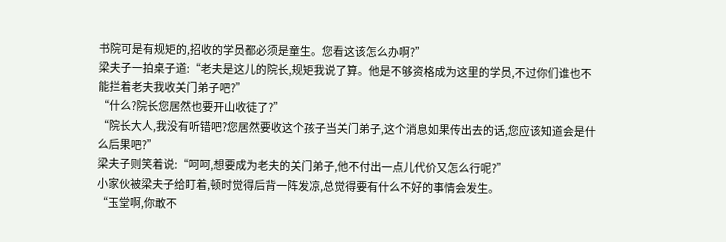书院可是有规矩的,招收的学员都必须是童生。您看这该怎么办啊?”
梁夫子一拍桌子道:“老夫是这儿的院长,规矩我说了算。他是不够资格成为这里的学员,不过你们谁也不能拦着老夫我收关门弟子吧?”
“什么?院长您居然也要开山收徒了?”
“院长大人,我没有听错吧?您居然要收这个孩子当关门弟子,这个消息如果传出去的话,您应该知道会是什么后果吧?”
梁夫子则笑着说:“呵呵,想要成为老夫的关门弟子,他不付出一点儿代价又怎么行呢?”
小家伙被梁夫子给盯着,顿时觉得后背一阵发凉,总觉得要有什么不好的事情会发生。
“玉堂啊,你敢不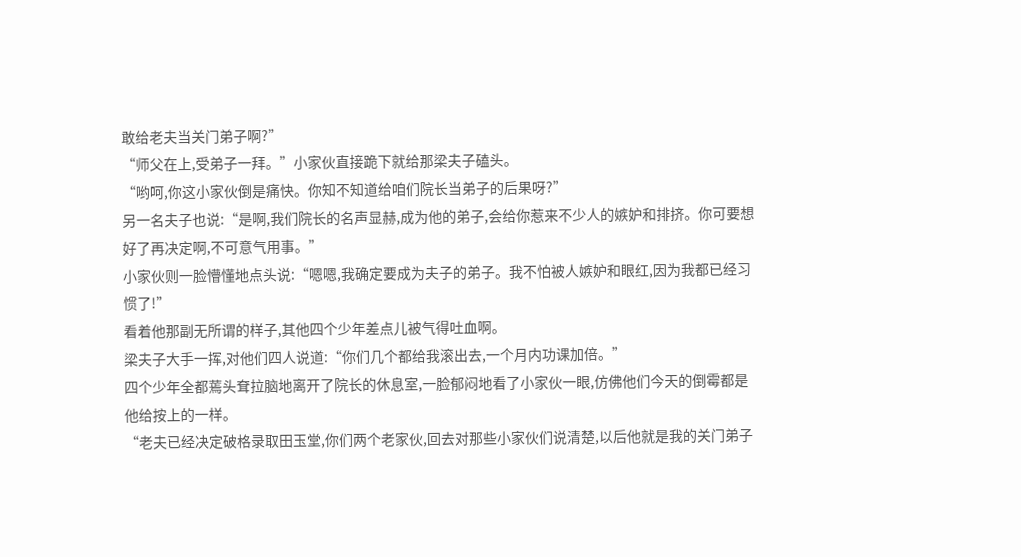敢给老夫当关门弟子啊?”
“师父在上,受弟子一拜。”小家伙直接跪下就给那梁夫子磕头。
“哟呵,你这小家伙倒是痛快。你知不知道给咱们院长当弟子的后果呀?”
另一名夫子也说:“是啊,我们院长的名声显赫,成为他的弟子,会给你惹来不少人的嫉妒和排挤。你可要想好了再决定啊,不可意气用事。”
小家伙则一脸懵懂地点头说:“嗯嗯,我确定要成为夫子的弟子。我不怕被人嫉妒和眼红,因为我都已经习惯了!”
看着他那副无所谓的样子,其他四个少年差点儿被气得吐血啊。
梁夫子大手一挥,对他们四人说道:“你们几个都给我滚出去,一个月内功课加倍。”
四个少年全都蔫头耷拉脑地离开了院长的休息室,一脸郁闷地看了小家伙一眼,仿佛他们今天的倒霉都是他给按上的一样。
“老夫已经决定破格录取田玉堂,你们两个老家伙,回去对那些小家伙们说清楚,以后他就是我的关门弟子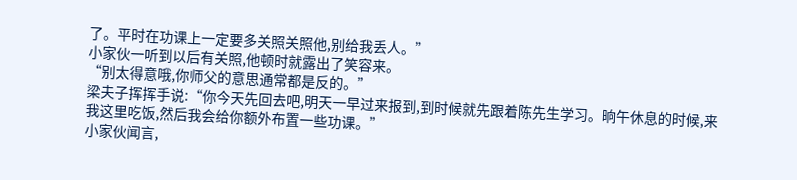了。平时在功课上一定要多关照关照他,别给我丢人。”
小家伙一听到以后有关照,他顿时就露出了笑容来。
“别太得意哦,你师父的意思通常都是反的。”
梁夫子挥挥手说:“你今天先回去吧,明天一早过来报到,到时候就先跟着陈先生学习。晌午休息的时候,来我这里吃饭,然后我会给你额外布置一些功课。”
小家伙闻言,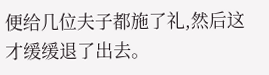便给几位夫子都施了礼,然后这才缓缓退了出去。